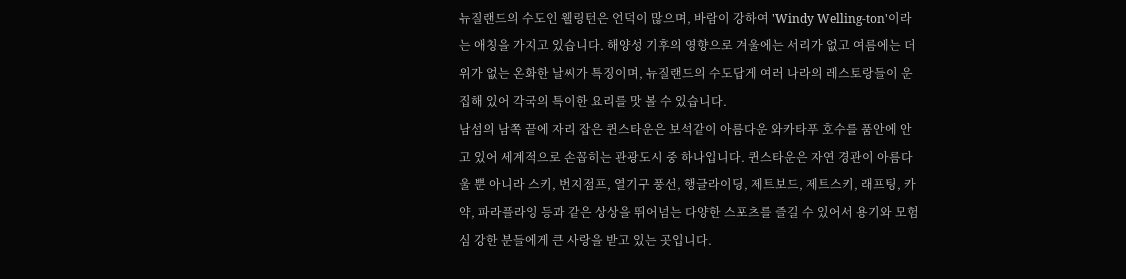뉴질랜드의 수도인 웰링턴은 언덕이 많으며, 바람이 강하여 'Windy Welling-ton'이라는 애칭을 가지고 있습니다. 해양성 기후의 영향으로 겨울에는 서리가 없고 여름에는 더위가 없는 온화한 날씨가 특징이며, 뉴질랜드의 수도답게 여러 나라의 레스토랑들이 운집해 있어 각국의 특이한 요리를 맛 볼 수 있습니다.
남섬의 남쪽 끝에 자리 잡은 퀸스타운은 보석같이 아름다운 와카타푸 호수를 품안에 안고 있어 세계적으로 손꼽히는 관광도시 중 하나입니다. 퀸스타운은 자연 경관이 아름다울 뿐 아니라 스키, 번지점프, 열기구 풍선, 행글라이딩, 제트보드, 제트스키, 래프팅, 카약, 파라플라잉 등과 같은 상상을 뛰어넘는 다양한 스포츠를 즐길 수 있어서 용기와 모험심 강한 분들에게 큰 사랑을 받고 있는 곳입니다.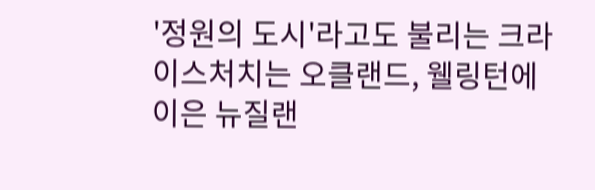'정원의 도시'라고도 불리는 크라이스처치는 오클랜드, 웰링턴에 이은 뉴질랜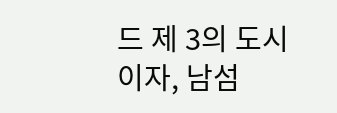드 제 3의 도시이자, 남섬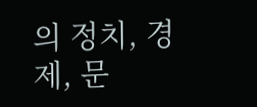의 정치, 경제, 문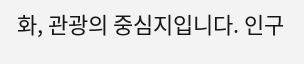화, 관광의 중심지입니다. 인구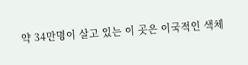약 34만명이 살고 있는 이 곳은 이국적인 색체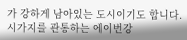가 강하게 남아있는 도시이기도 합니다. 시가지를 관통하는 에이번강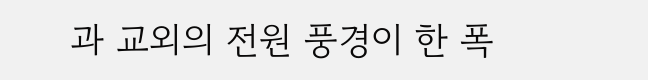과 교외의 전원 풍경이 한 폭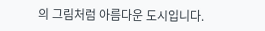의 그림처럼 아름다운 도시입니다.